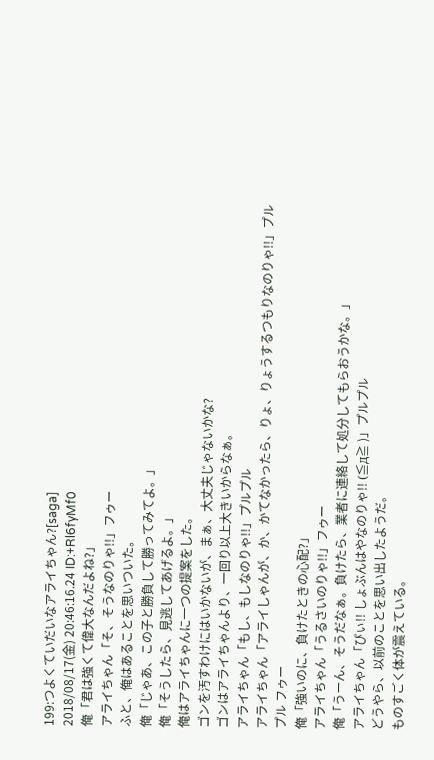199:つよくていだいなアライちゃん?[saga]
2018/08/17(金) 20:46:16.24 ID:+Rl6fyMf0
俺「君は強くて偉大なんだよね?」
アライちゃん「そ、そうなのりゃ!!」フゥー
ふと、俺はあることを思いついた。
俺「じゃあ、この子と勝負して勝ってみてよ。」
俺「そうしたら、見逃してあげるよ。」
俺はアライちゃんに一つの提案をした。
ゴンを汚すわけにはいかないが、まぁ、大丈夫じゃないかな?
ゴンはアライちゃんより、一回り以上大きいからなぁ。
アライちゃん「もし、もしなのりゃ!!」プルプル
アライちゃん「アライしゃんが、か、かてなかったら、りょ、りょうするつもりなのりゃ!!」プルプル フゥー
俺「強いのに、負けたときの心配?」
アライちゃん「うるさいのりゃ!!」フゥー
俺「うーん、そうだなぁ。負けたら、業者に連絡して処分してもらおうかな。」
アライちゃん「ぴぃ!! しょぶんはやなのりゃ!! (≦д≧ )」プルプル
どうやら、以前のことを思い出したようだ。
ものすごく体が震えている。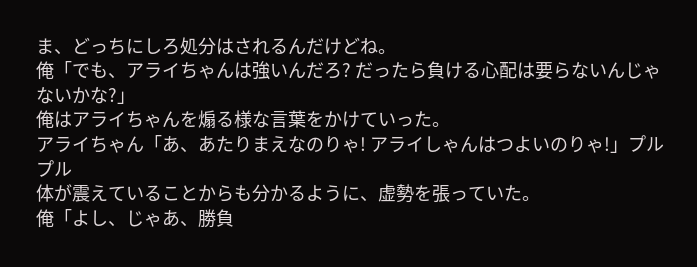ま、どっちにしろ処分はされるんだけどね。
俺「でも、アライちゃんは強いんだろ? だったら負ける心配は要らないんじゃないかな?」
俺はアライちゃんを煽る様な言葉をかけていった。
アライちゃん「あ、あたりまえなのりゃ! アライしゃんはつよいのりゃ!」プルプル
体が震えていることからも分かるように、虚勢を張っていた。
俺「よし、じゃあ、勝負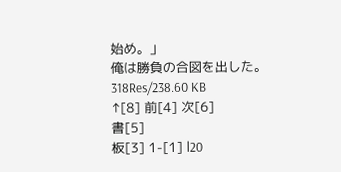始め。」
俺は勝負の合図を出した。
318Res/238.60 KB
↑[8] 前[4] 次[6]
書[5]
板[3] 1-[1] l20